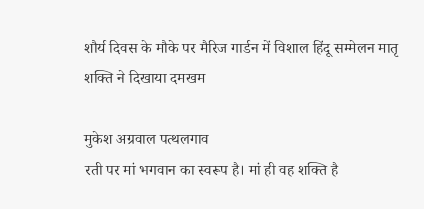शौर्य दिवस के मौके पर मैरिज गार्डन में विशाल हिंदू सम्मेलन मातृ शक्ति ने दिखाया दमखम

मुकेश अग्रवाल पत्थलगाव
रती पर मां भगवान का स्वरूप है। मां ही वह शक्ति है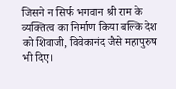जिसने न सिर्फ भगवान श्री राम के व्यक्तित्व का निर्माण किया बल्कि देश को शिवाजी, विवेकानंद जैसे महापुरुष भी दिए।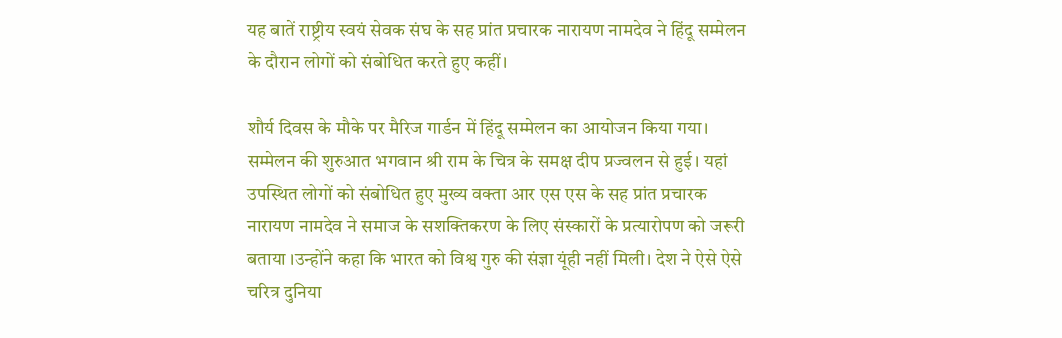यह बातें राष्ट्रीय स्वयं सेवक संघ के सह प्रांत प्रचारक नारायण नामदेव ने हिंदू सम्मेलन के दौरान लोगों को संबोधित करते हुए कहीं।

शौर्य दिवस के मौके पर मैरिज गार्डन में हिंदू सम्मेलन का आयोजन किया गया। सम्मेलन की शुरुआत भगवान श्री राम के चित्र के समक्ष दीप प्रज्वलन से हुई। यहां उपस्थित लोगों को संबोधित हुए मुख्य वक्ता आर एस एस के सह प्रांत प्रचारक नारायण नामदेव ने समाज के सशक्तिकरण के लिए संस्कारों के प्रत्यारोपण को जरूरी बताया ।उन्होंने कहा कि भारत को विश्व गुरु की संज्ञा यूंही नहीं मिली। देश ने ऐसे ऐसे चरित्र दुनिया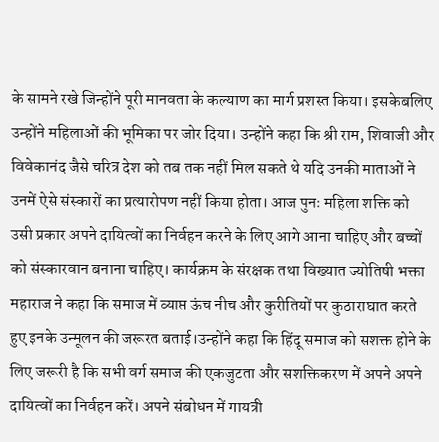के सामने रखे जिन्होंने पूरी मानवता के कल्याण का मार्ग प्रशस्त किया। इसकेबलिए उन्होंने महिलाओं की भूमिका पर जोर दिया। उन्होंने कहा कि श्री राम, शिवाजी और विवेकानंद जैसे चरित्र देश को तब तक नहीं मिल सकते थे यदि उनकी माताओं ने उनमें ऐसे संस्कारों का प्रत्यारोपण नहीं किया होता। आज पुनः महिला शक्ति को उसी प्रकार अपने दायित्वों का निर्वहन करने के लिए आगे आना चाहिए और बच्चों को संस्कारवान बनाना चाहिए। कार्यक्रम के संरक्षक तथा विख्यात ज्योतिषी भक्ता महाराज ने कहा कि समाज में व्याप्त ऊंच नीच और कुरीतियों पर कुठाराघात करते हुए इनके उन्मूलन की जरूरत बताई।उन्होंने कहा कि हिंदू समाज को सशक्त होने के लिए जरूरी है कि सभी वर्ग समाज की एकजुटता और सशक्तिकरण में अपने अपने दायित्वों का निर्वहन करें। अपने संबोधन में गायत्री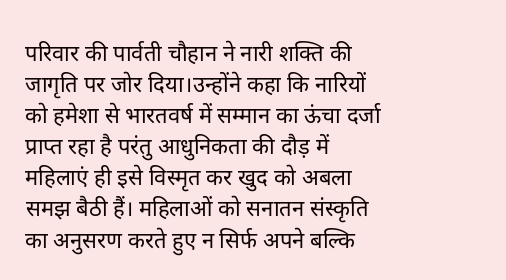परिवार की पार्वती चौहान ने नारी शक्ति की जागृति पर जोर दिया।उन्होंने कहा कि नारियों को हमेशा से भारतवर्ष में सम्मान का ऊंचा दर्जा प्राप्त रहा है परंतु आधुनिकता की दौड़ में महिलाएं ही इसे विस्मृत कर खुद को अबला समझ बैठी हैं। महिलाओं को सनातन संस्कृति का अनुसरण करते हुए न सिर्फ अपने बल्कि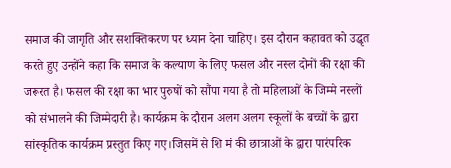समाज की जागृति और सशक्तिकरण पर ध्यान देना चाहिए। इस दौरान कहावत को उद्धृत करते हुए उन्होंने कहा कि समाज के कल्याण के लिए फसल और नस्ल दोनों की रक्षा की जरूरत है। फसल की रक्षा का भार पुरुषों को सौंपा गया है तो महिलाओं के जिम्मे नस्लों को संभालने की जिम्मेदारी है। कार्यक्रम के दौरान अलग अलग स्कूलों के बच्चों के द्वारा सांस्कृतिक कार्यक्रम प्रस्तुत किए गए।जिसमें से शि मं की छात्राओं के द्वारा पारंपरिक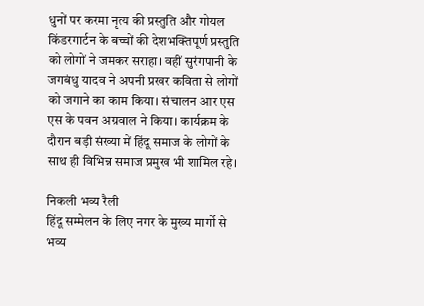धुनों पर करमा नृत्य की प्रस्तुति और गोयल किंडरगार्टन के बच्चों की देशभक्तिपूर्ण प्रस्तुति को लोगों ने जमकर सराहा। वहीं सुरंगपानी के जगबंधु यादव ने अपनी प्रखर कविता से लोगों को जगाने का काम किया। संचालन आर एस एस के पवन अग्रवाल ने किया। कार्यक्रम के दौरान बड़ी संख्या में हिंदू समाज के लोगों के साथ ही विभिन्न समाज प्रमुख भी शामिल रहे।

निकली भव्य रैली
हिंदू सम्मेलन के लिए नगर के मुख्य मार्गो से भव्य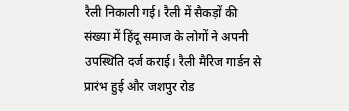रैली निकाली गई। रैली में सैकड़ों की संख्या में हिंदू समाज के लोगों ने अपनी उपस्थिति दर्ज कराई। रैली मैरिज गार्डन से प्रारंभ हुई और जशपुर रोड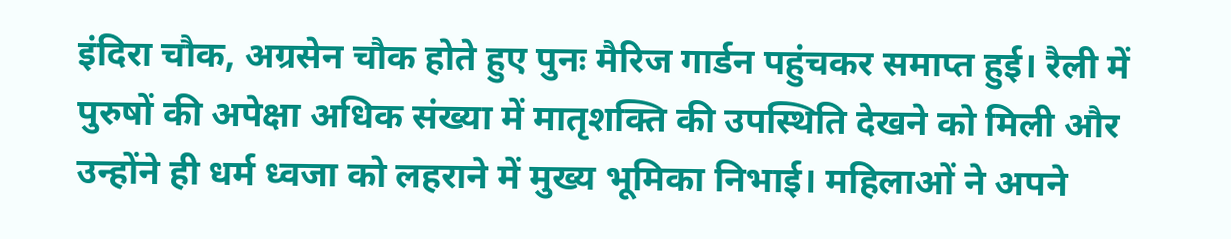इंदिरा चौक, अग्रसेन चौक होते हुए पुनः मैरिज गार्डन पहुंचकर समाप्त हुई। रैली में पुरुषों की अपेक्षा अधिक संख्या में मातृशक्ति की उपस्थिति देखने को मिली और उन्होंने ही धर्म ध्वजा को लहराने में मुख्य भूमिका निभाई। महिलाओं ने अपने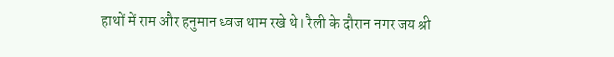हाथों में राम और हनुमान ध्वज थाम रखे थे। रैली के दौरान नगर जय श्री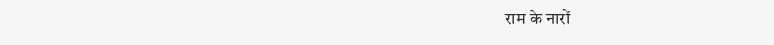राम के नारों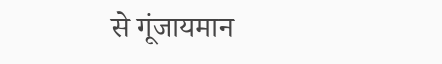से गूंजायमान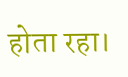होता रहा।